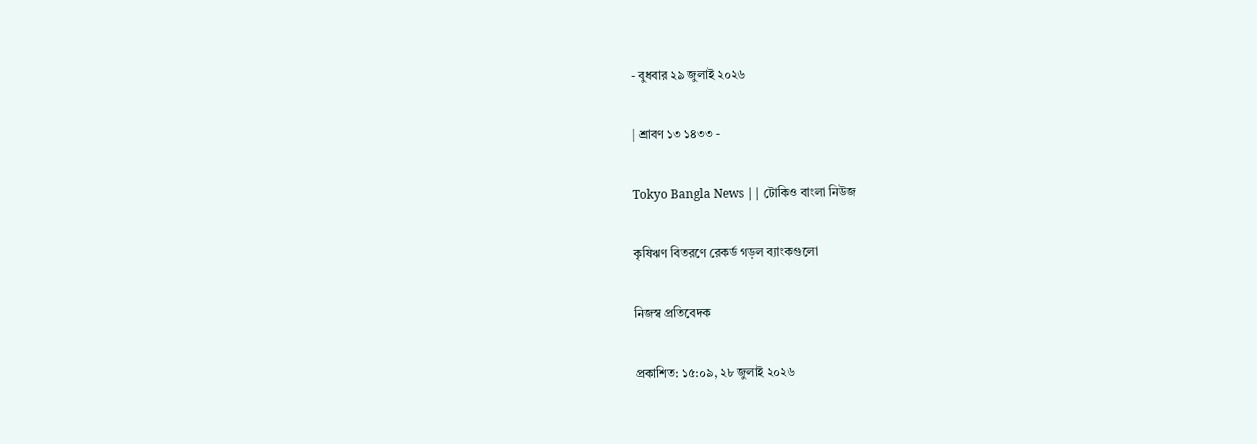- বুধবার ২৯ জুলাই ২০২৬

| শ্রাবণ ১৩ ১৪৩৩ -

Tokyo Bangla News || টোকিও বাংলা নিউজ

কৃষিঋণ বিতরণে রেকর্ড গড়ল ব্যাংকগুলো

নিজস্ব প্রতিবেদক

প্রকাশিত: ১৫:০৯, ২৮ জুলাই ২০২৬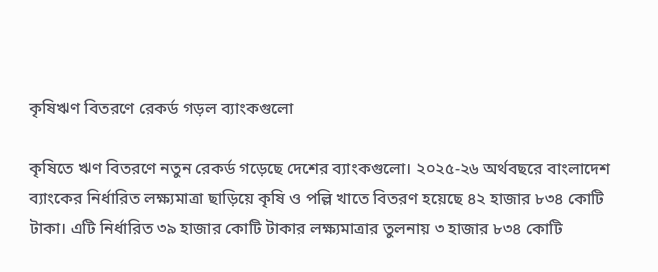কৃষিঋণ বিতরণে রেকর্ড গড়ল ব্যাংকগুলো

কৃষিতে ঋণ বিতরণে নতুন রেকর্ড গড়েছে দেশের ব্যাংকগুলো। ২০২৫-২৬ অর্থবছরে বাংলাদেশ ব্যাংকের নির্ধারিত লক্ষ্যমাত্রা ছাড়িয়ে কৃষি ও পল্লি খাতে বিতরণ হয়েছে ৪২ হাজার ৮৩৪ কোটি টাকা। এটি নির্ধারিত ৩৯ হাজার কোটি টাকার লক্ষ্যমাত্রার তুলনায় ৩ হাজার ৮৩৪ কোটি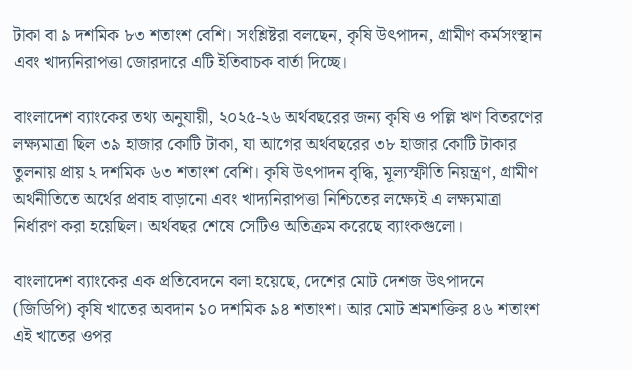টাকা বা ৯ দশমিক ৮৩ শতাংশ বেশি। সংশ্লিষ্টরা বলছেন, কৃষি উৎপাদন, গ্রামীণ কর্মসংস্থান এবং খাদ্যনিরাপত্তা জোরদারে এটি ইতিবাচক বার্তা দিচ্ছে।

বাংলাদেশ ব্যাংকের তথ্য অনুযায়ী, ২০২৫-২৬ অর্থবছরের জন্য কৃষি ও পল্লি ঋণ বিতরণের লক্ষ্যমাত্রা ছিল ৩৯ হাজার কোটি টাকা, যা আগের অর্থবছরের ৩৮ হাজার কোটি টাকার তুলনায় প্রায় ২ দশমিক ৬৩ শতাংশ বেশি। কৃষি উৎপাদন বৃদ্ধি, মূল্যস্ফীতি নিয়ন্ত্রণ, গ্রামীণ অর্থনীতিতে অর্থের প্রবাহ বাড়ানো এবং খাদ্যনিরাপত্তা নিশ্চিতের লক্ষ্যেই এ লক্ষ্যমাত্রা নির্ধারণ করা হয়েছিল। অর্থবছর শেষে সেটিও অতিক্রম করেছে ব্যাংকগুলো।

বাংলাদেশ ব্যাংকের এক প্রতিবেদনে বলা হয়েছে, দেশের মোট দেশজ উৎপাদনে (জিডিপি) কৃষি খাতের অবদান ১০ দশমিক ৯৪ শতাংশ। আর মোট শ্রমশক্তির ৪৬ শতাংশ এই খাতের ওপর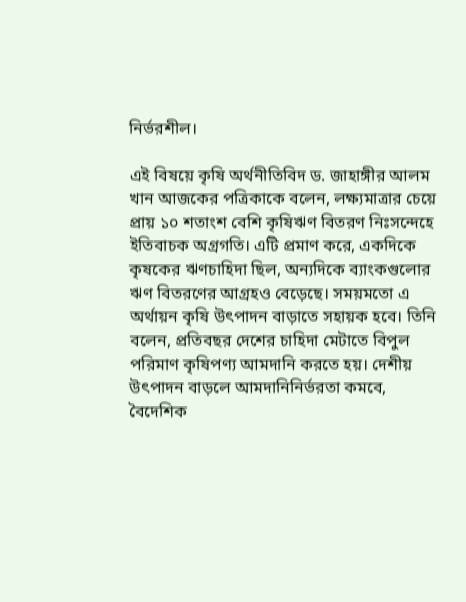নির্ভরশীল।

এই বিষয়ে কৃষি অর্থনীতিবিদ ড. জাহাঙ্গীর আলম খান আজকের পত্রিকাকে বলেন, লক্ষ্যমাত্রার চেয়ে প্রায় ১০ শতাংশ বেশি কৃষিঋণ বিতরণ নিঃসন্দেহে ইতিবাচক অগ্রগতি। এটি প্রমাণ করে, একদিকে কৃষকের ঋণচাহিদা ছিল, অন্যদিকে ব্যাংকগুলোর ঋণ বিতরণের আগ্রহও বেড়েছে। সময়মতো এ অর্থায়ন কৃষি উৎপাদন বাড়াতে সহায়ক হবে। তিনি বলেন, প্রতিবছর দেশের চাহিদা মেটাতে বিপুল পরিমাণ কৃষিপণ্য আমদানি করতে হয়। দেশীয় উৎপাদন বাড়লে আমদানিনির্ভরতা কমবে, বৈদেশিক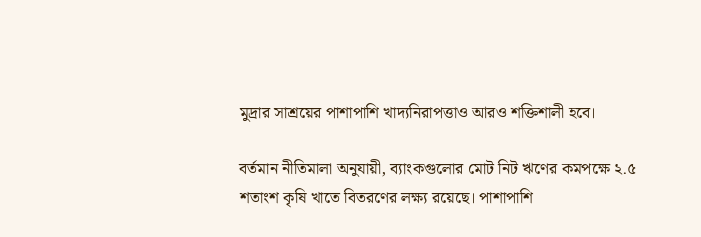মুদ্রার সাশ্রয়ের পাশাপাশি খাদ্যনিরাপত্তাও আরও শক্তিশালী হবে।

বর্তমান নীতিমালা অনুযায়ী, ব্যাংকগুলোর মোট নিট ঋণের কমপক্ষে ২.৫ শতাংশ কৃষি খাতে বিতরণের লক্ষ্য রয়েছে। পাশাপাশি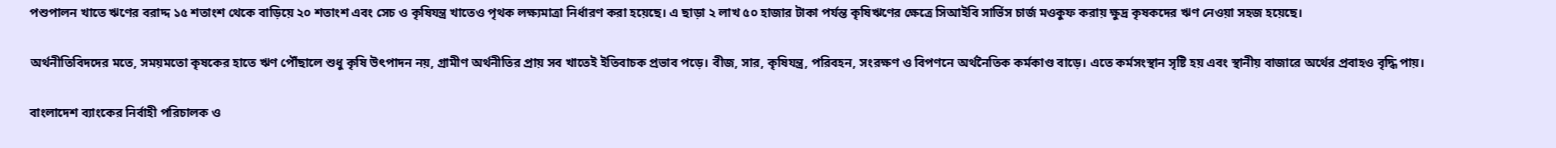পশুপালন খাতে ঋণের বরাদ্দ ১৫ শতাংশ থেকে বাড়িয়ে ২০ শতাংশ এবং সেচ ও কৃষিযন্ত্র খাতেও পৃথক লক্ষ্যমাত্রা নির্ধারণ করা হয়েছে। এ ছাড়া ২ লাখ ৫০ হাজার টাকা পর্যন্ত কৃষিঋণের ক্ষেত্রে সিআইবি সার্ভিস চার্জ মওকুফ করায় ক্ষুদ্র কৃষকদের ঋণ নেওয়া সহজ হয়েছে।

অর্থনীতিবিদদের মতে, সময়মতো কৃষকের হাতে ঋণ পৌঁছালে শুধু কৃষি উৎপাদন নয়, গ্রামীণ অর্থনীতির প্রায় সব খাতেই ইতিবাচক প্রভাব পড়ে। বীজ, সার, কৃষিযন্ত্র, পরিবহন, সংরক্ষণ ও বিপণনে অর্থনৈতিক কর্মকাণ্ড বাড়ে। এতে কর্মসংস্থান সৃষ্টি হয় এবং স্থানীয় বাজারে অর্থের প্রবাহও বৃদ্ধি পায়।

বাংলাদেশ ব্যাংকের নির্বাহী পরিচালক ও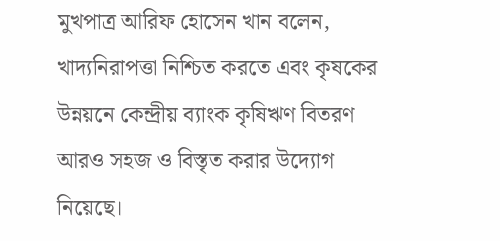মুখপাত্র আরিফ হোসেন খান বলেন, খাদ্যনিরাপত্তা নিশ্চিত করতে এবং কৃষকের উন্নয়নে কেন্দ্রীয় ব্যাংক কৃষিঋণ বিতরণ আরও সহজ ও বিস্তৃত করার উদ্যোগ নিয়েছে।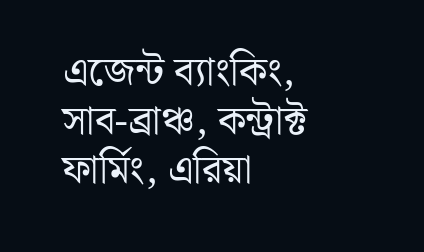এজেন্ট ব্যাংকিং, সাব-ব্রাঞ্চ, কন্ট্রাক্ট ফার্মিং, এরিয়া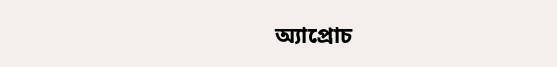অ্যাপ্রোচ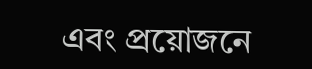এবং প্রয়োজনে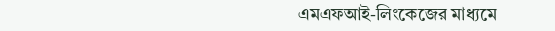এমএফআই-লিংকেজের মাধ্যমে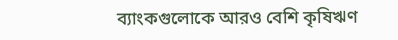ব্যাংকগুলোকে আরও বেশি কৃষিঋণ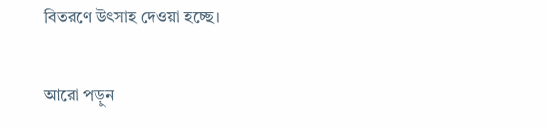বিতরণে উৎসাহ দেওয়া হচ্ছে।

আরো পড়ুন